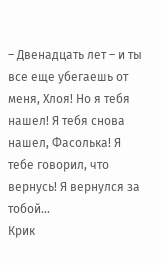– Двенадцать лет – и ты все еще убегаешь от меня, Хлоя! Но я тебя нашел! Я тебя снова нашел, Фасолька! Я тебе говорил, что вернусь! Я вернулся за тобой...
Крик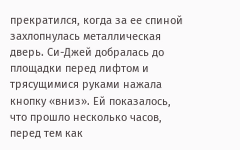прекратился, когда за ее спиной захлопнулась металлическая дверь. Си-Джей добралась до площадки перед лифтом и трясущимися руками нажала кнопку «вниз». Ей показалось, что прошло несколько часов, перед тем как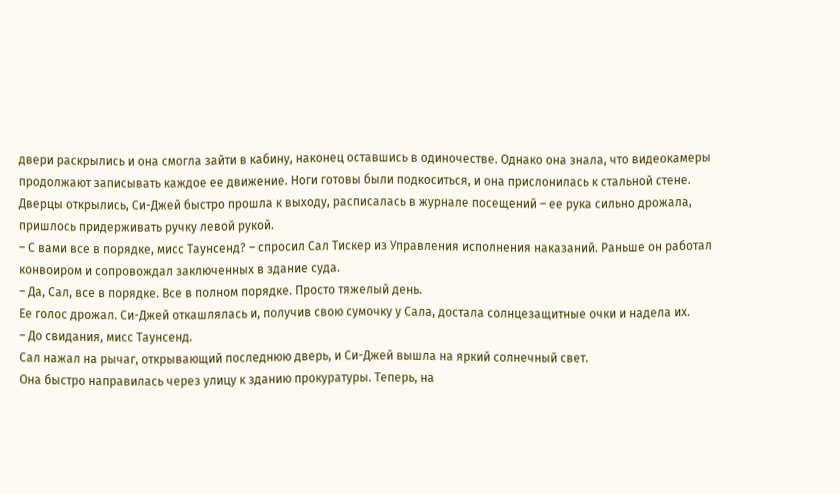двери раскрылись и она смогла зайти в кабину, наконец оставшись в одиночестве. Однако она знала, что видеокамеры продолжают записывать каждое ее движение. Ноги готовы были подкоситься, и она прислонилась к стальной стене. Дверцы открылись, Си-Джей быстро прошла к выходу, расписалась в журнале посещений – ее рука сильно дрожала, пришлось придерживать ручку левой рукой.
– С вами все в порядке, мисс Таунсенд? – спросил Сал Тискер из Управления исполнения наказаний. Раньше он работал конвоиром и сопровождал заключенных в здание суда.
– Да, Сал, все в порядке. Все в полном порядке. Просто тяжелый день.
Ее голос дрожал. Си-Джей откашлялась и, получив свою сумочку у Сала, достала солнцезащитные очки и надела их.
– До свидания, мисс Таунсенд.
Сал нажал на рычаг, открывающий последнюю дверь, и Си-Джей вышла на яркий солнечный свет.
Она быстро направилась через улицу к зданию прокуратуры. Теперь, на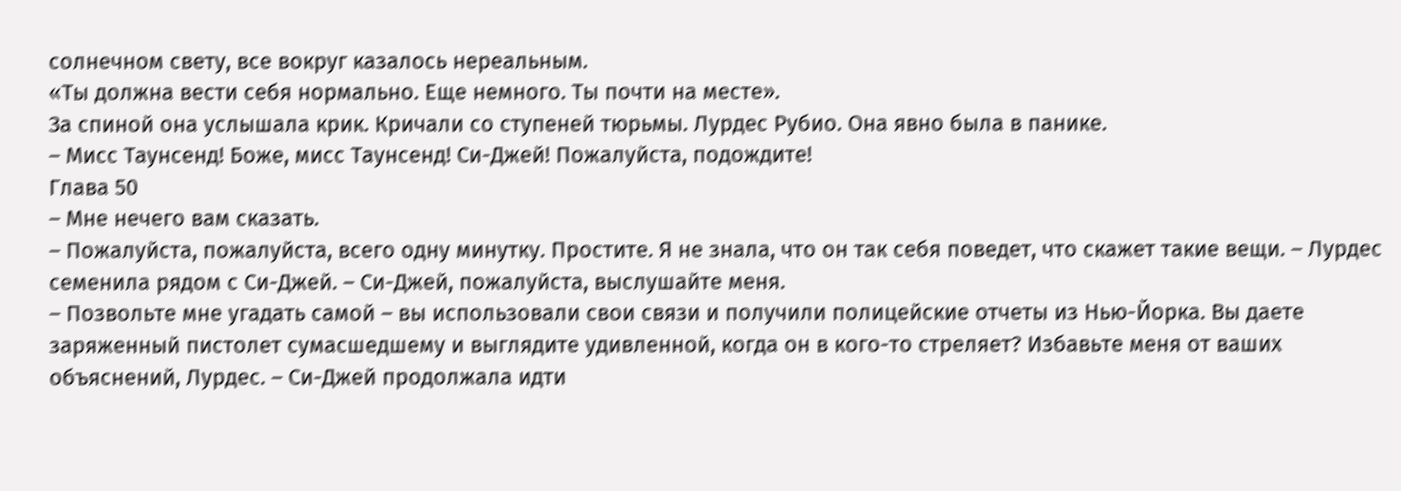солнечном свету, все вокруг казалось нереальным.
«Ты должна вести себя нормально. Еще немного. Ты почти на месте».
За спиной она услышала крик. Кричали со ступеней тюрьмы. Лурдес Рубио. Она явно была в панике.
– Мисс Таунсенд! Боже, мисс Таунсенд! Си-Джей! Пожалуйста, подождите!
Глава 50
– Мне нечего вам сказать.
– Пожалуйста, пожалуйста, всего одну минутку. Простите. Я не знала, что он так себя поведет, что скажет такие вещи. – Лурдес семенила рядом с Си-Джей. – Си-Джей, пожалуйста, выслушайте меня.
– Позвольте мне угадать самой – вы использовали свои связи и получили полицейские отчеты из Нью-Йорка. Вы даете заряженный пистолет сумасшедшему и выглядите удивленной, когда он в кого-то стреляет? Избавьте меня от ваших объяснений, Лурдес. – Си-Джей продолжала идти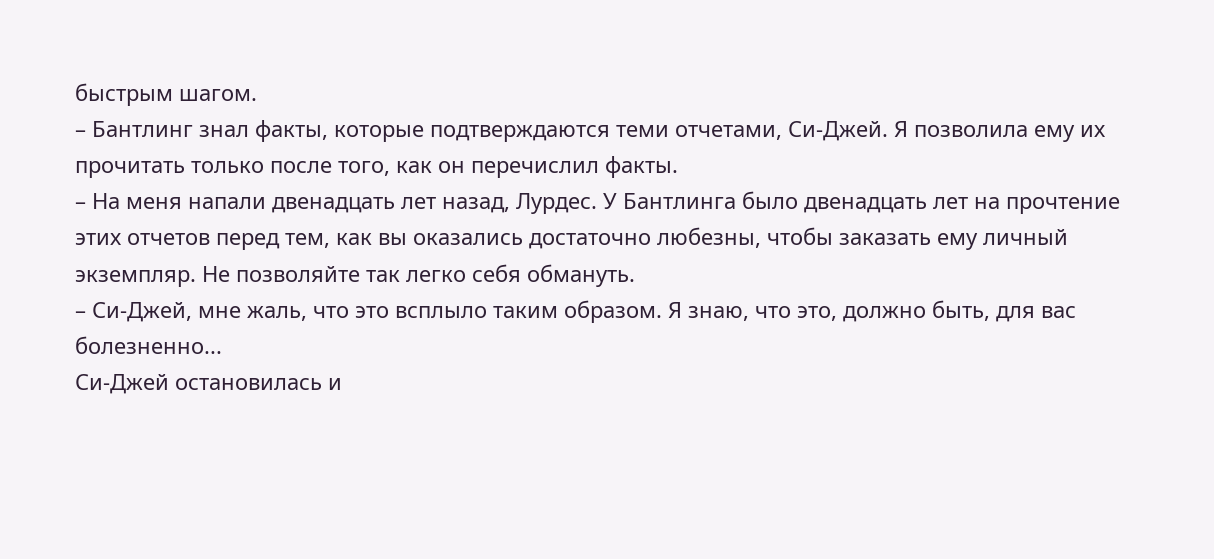быстрым шагом.
– Бантлинг знал факты, которые подтверждаются теми отчетами, Си-Джей. Я позволила ему их прочитать только после того, как он перечислил факты.
– На меня напали двенадцать лет назад, Лурдес. У Бантлинга было двенадцать лет на прочтение этих отчетов перед тем, как вы оказались достаточно любезны, чтобы заказать ему личный экземпляр. Не позволяйте так легко себя обмануть.
– Си-Джей, мне жаль, что это всплыло таким образом. Я знаю, что это, должно быть, для вас болезненно...
Си-Джей остановилась и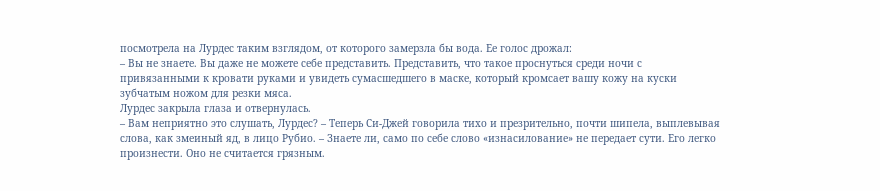посмотрела на Лурдес таким взглядом, от которого замерзла бы вода. Ее голос дрожал:
– Вы не знаете. Вы даже не можете себе представить. Представить, что такое проснуться среди ночи с привязанными к кровати руками и увидеть сумасшедшего в маске, который кромсает вашу кожу на куски зубчатым ножом для резки мяса.
Лурдес закрыла глаза и отвернулась.
– Вам неприятно это слушать, Лурдес? – Теперь Си-Джей говорила тихо и презрительно, почти шипела, выплевывая слова, как змеиный яд, в лицо Рубио. – Знаете ли, само по себе слово «изнасилование» не передает сути. Его легко произнести. Оно не считается грязным.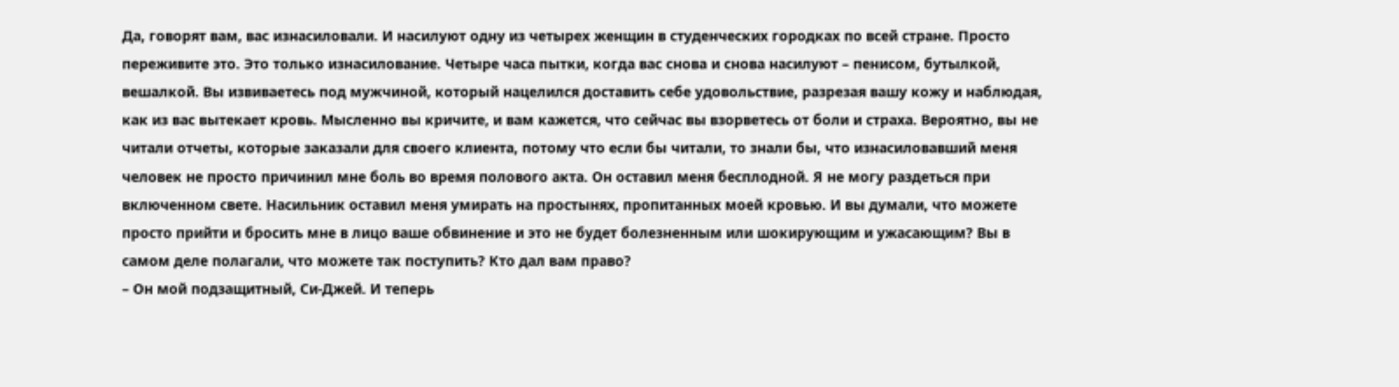Да, говорят вам, вас изнасиловали. И насилуют одну из четырех женщин в студенческих городках по всей стране. Просто переживите это. Это только изнасилование. Четыре часа пытки, когда вас снова и снова насилуют – пенисом, бутылкой, вешалкой. Вы извиваетесь под мужчиной, который нацелился доставить себе удовольствие, разрезая вашу кожу и наблюдая, как из вас вытекает кровь. Мысленно вы кричите, и вам кажется, что сейчас вы взорветесь от боли и страха. Вероятно, вы не читали отчеты, которые заказали для своего клиента, потому что если бы читали, то знали бы, что изнасиловавший меня человек не просто причинил мне боль во время полового акта. Он оставил меня бесплодной. Я не могу раздеться при включенном свете. Насильник оставил меня умирать на простынях, пропитанных моей кровью. И вы думали, что можете просто прийти и бросить мне в лицо ваше обвинение и это не будет болезненным или шокирующим и ужасающим? Вы в самом деле полагали, что можете так поступить? Кто дал вам право?
– Он мой подзащитный, Си-Джей. И теперь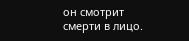он смотрит смерти в лицо.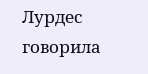Лурдес говорила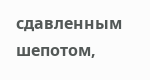сдавленным шепотом,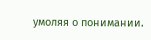умоляя о понимании.